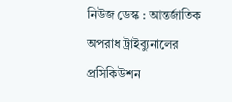নিউজ ডেস্ক : আন্তর্জাতিক অপরাধ ট্রাইব্যুনালের প্রসিকিউশন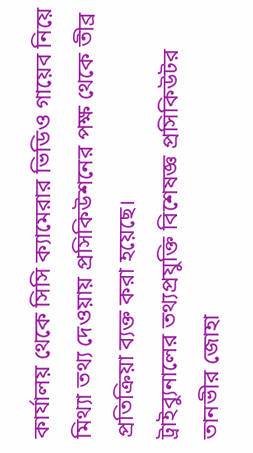কার্যালয় থেকে সিসি ক্যামেরার ভিডিও গায়েব নিয়ে মিথ্যা তথ্য দেওয়ায় প্রসিকিউশনের পক্ষ থেকে তীব্র প্রতিক্রিয়া ব্যক্ত করা হয়েছে।
ট্রাইব্যুনালের তথ্যপ্রযুক্তি বিশেষজ্ঞ প্রসিকিউটর তানভীর জোহা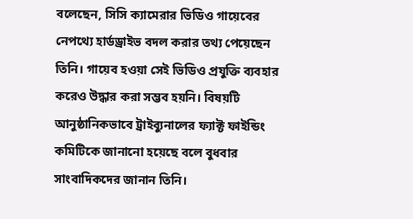বলেছেন, সিসি ক্যামেরার ভিডিও গায়েবের নেপথ্যে হার্ডড্রাইভ বদল করার তথ্য পেয়েছেন তিনি। গায়েব হওয়া সেই ভিডিও প্রযুক্তি ব্যবহার করেও উদ্ধার করা সম্ভব হয়নি। বিষয়টি আনুষ্ঠানিকভাবে ট্রাইব্যুনালের ফ্যাক্ট ফাইন্ডিং কমিটিকে জানানো হয়েছে বলে বুধবার সাংবাদিকদের জানান তিনি।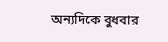অন্যদিকে বুধবার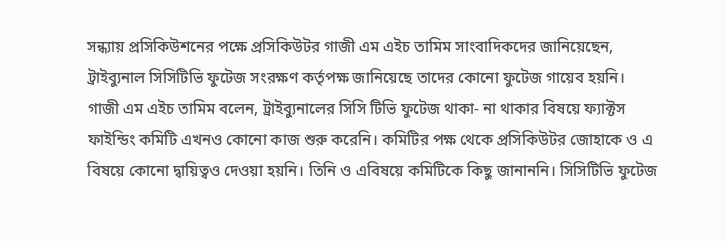সন্ধ্যায় প্রসিকিউশনের পক্ষে প্রসিকিউটর গাজী এম এইচ তামিম সাংবাদিকদের জানিয়েছেন, ট্রাইব্যুনাল সিসিটিভি ফুটেজ সংরক্ষণ কর্তৃপক্ষ জানিয়েছে তাদের কোনো ফুটেজ গায়েব হয়নি।
গাজী এম এইচ তামিম বলেন, ট্রাইব্যুনালের সিসি টিভি ফুটেজ থাকা- না থাকার বিষয়ে ফ্যাক্টস ফাইন্ডিং কমিটি এখনও কোনো কাজ শুরু করেনি। কমিটির পক্ষ থেকে প্রসিকিউটর জোহাকে ও এ বিষয়ে কোনো দ্বায়িত্বও দেওয়া হয়নি। তিনি ও এবিষয়ে কমিটিকে কিছু জানাননি। সিসিটিভি ফুটেজ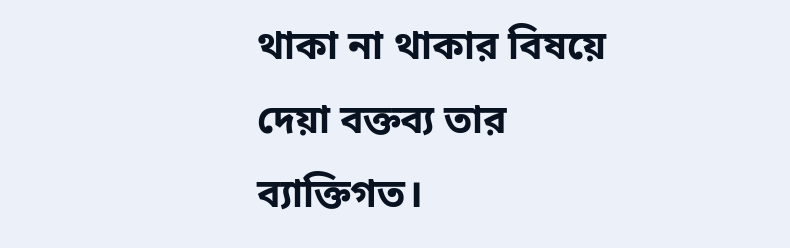থাকা না থাকার বিষয়ে দেয়া বক্তব্য তার ব্যাক্তিগত।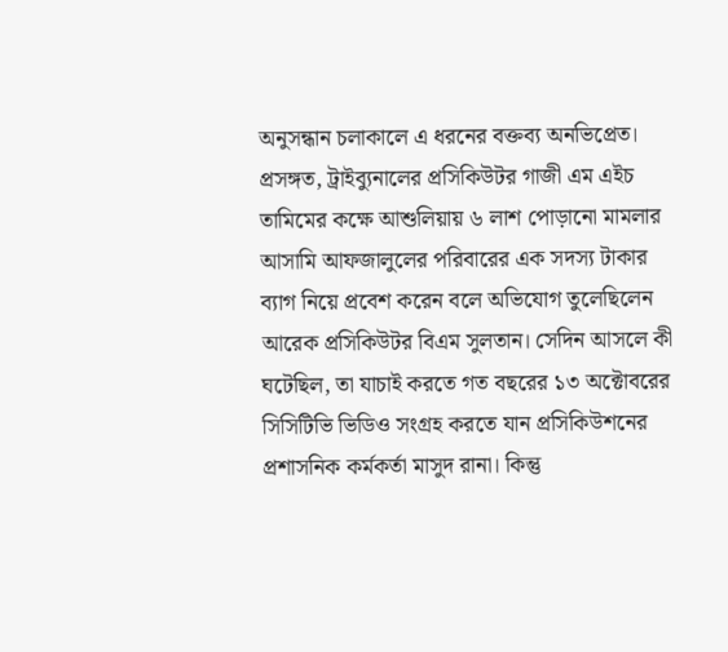অনুসন্ধান চলাকালে এ ধরনের বক্তব্য অনভিপ্রেত।
প্রসঙ্গত, ট্রাইব্যুনালের প্রসিকিউটর গাজী এম এইচ তামিমের কক্ষে আশুলিয়ায় ৬ লাশ পোড়ানো মামলার আসামি আফজালুলের পরিবারের এক সদস্য টাকার ব্যাগ নিয়ে প্রবেশ করেন বলে অভিযোগ তুলেছিলেন আরেক প্রসিকিউটর বিএম সুলতান। সেদিন আসলে কী ঘটেছিল, তা যাচাই করতে গত বছরের ১৩ অক্টোবরের সিসিটিভি ভিডিও সংগ্রহ করতে যান প্রসিকিউশনের প্রশাসনিক কর্মকর্তা মাসুদ রানা। কিন্তু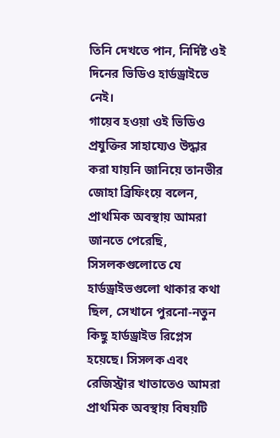তিনি দেখতে পান, নির্দিষ্ট ওই দিনের ভিডিও হার্ডড্রাইভে নেই।
গায়েব হওয়া ওই ভিডিও প্রযুক্তির সাহায্যেও উদ্ধার করা যায়নি জানিয়ে তানভীর জোহা ব্রিফিংয়ে বলেন, প্রাথমিক অবস্থায় আমরা জানতে পেরেছি, সিসলকগুলোতে যে হার্ডড্রাইভগুলো থাকার কথা ছিল, সেখানে পুরনো-নতুন কিছু হার্ডড্রাইভ রিপ্লেস হয়েছে। সিসলক এবং রেজিস্ট্রার খাতাতেও আমরা প্রাথমিক অবস্থায় বিষয়টি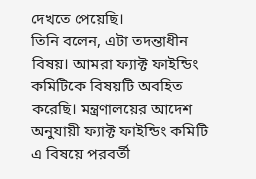দেখতে পেয়েছি।
তিনি বলেন, এটা তদন্তাধীন বিষয়। আমরা ফ্যাক্ট ফাইন্ডিং কমিটিকে বিষয়টি অবহিত করেছি। মন্ত্রণালয়ের আদেশ অনুযায়ী ফ্যাক্ট ফাইন্ডিং কমিটি এ বিষয়ে পরবর্তী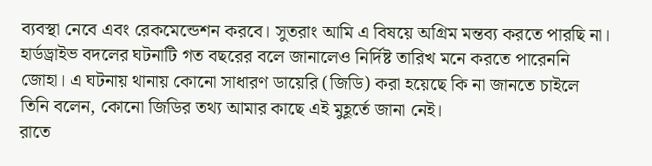ব্যবস্থা নেবে এবং রেকমেন্ডেশন করবে। সুতরাং আমি এ বিষয়ে অগ্রিম মন্তব্য করতে পারছি না।
হার্ডড্রাইভ বদলের ঘটনাটি গত বছরের বলে জানালেও নির্দিষ্ট তারিখ মনে করতে পারেননি জোহা। এ ঘটনায় থানায় কোনো সাধারণ ডায়েরি (জিডি) করা হয়েছে কি না জানতে চাইলে তিনি বলেন, কোনো জিডির তথ্য আমার কাছে এই মুহূর্তে জানা নেই।
রাতে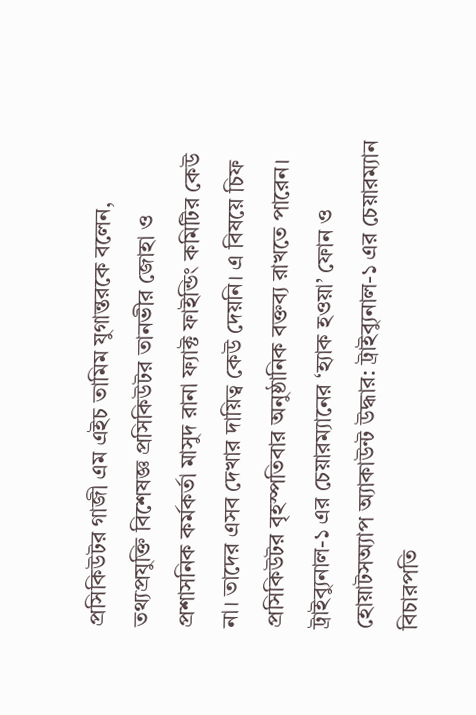প্রসিকিউটর গাজী এম এইচ তামিম যুগান্তরকে বলেন, তথ্যপ্রযুক্তি বিশেষজ্ঞ প্রসিকিউটর তানভীর জোহা ও প্রশাসনিক কর্মকর্তা মাসুদ রানা ফ্যাক্ট ফাইন্ডিং কমিটির কেউ না। তাদের এসব দেখার দায়িত্ব কেউ দেয়নি। এ বিষয়ে চিফ প্রসিকিউটর বৃহস্পতিবার অনুষ্ঠানিক বক্তব্য রাখতে পারেন।
ট্রাইব্যুনাল-১ এর চেয়ারম্যানের ‘হ্যাক হওয়া’ ফোন ও হোয়াটসঅ্যাপ অ্যাকাউন্ট উদ্ধার: ট্রাইব্যুনাল-১ এর চেয়ারম্যান বিচারপতি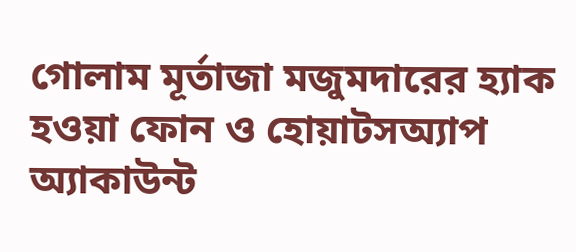গোলাম মূর্তাজা মজুমদারের হ্যাক হওয়া ফোন ও হোয়াটসঅ্যাপ অ্যাকাউন্ট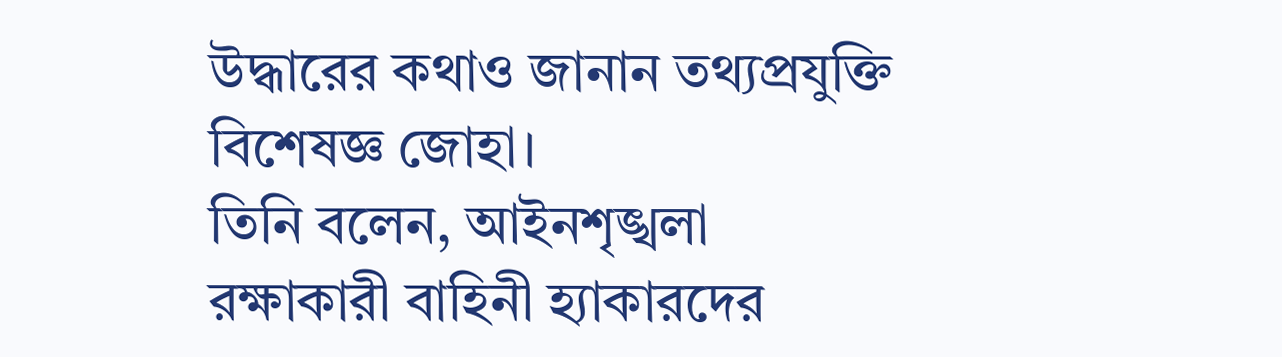উদ্ধারের কথাও জানান তথ্যপ্রযুক্তি বিশেষজ্ঞ জোহা।
তিনি বলেন, আইনশৃঙ্খলা রক্ষাকারী বাহিনী হ্যাকারদের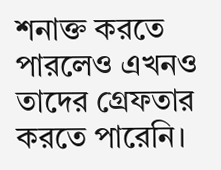শনাক্ত করতে পারলেও এখনও তাদের গ্রেফতার করতে পারেনি।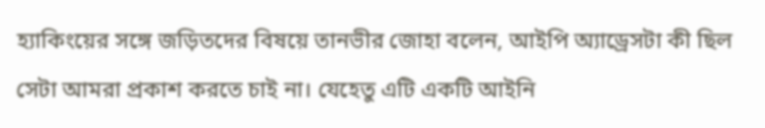হ্যাকিংয়ের সঙ্গে জড়িতদের বিষয়ে তানভীর জোহা বলেন, আইপি অ্যাড্রেসটা কী ছিল সেটা আমরা প্রকাশ করতে চাই না। যেহেতু এটি একটি আইনি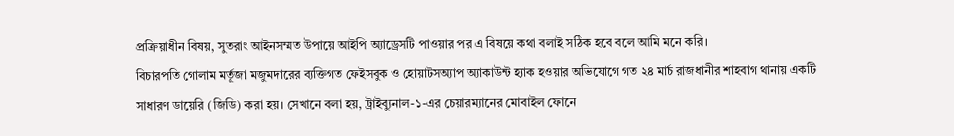প্রক্রিয়াধীন বিষয়, সুতরাং আইনসম্মত উপায়ে আইপি অ্যাড্রেসটি পাওয়ার পর এ বিষয়ে কথা বলাই সঠিক হবে বলে আমি মনে করি।
বিচারপতি গোলাম মর্তূজা মজুমদারের ব্যক্তিগত ফেইসবুক ও হোয়াটসঅ্যাপ অ্যাকাউন্ট হ্যাক হওয়ার অভিযোগে গত ২৪ মার্চ রাজধানীর শাহবাগ থানায় একটি সাধারণ ডায়েরি (জিডি) করা হয়। সেখানে বলা হয়, ট্রাইব্যুনাল-১-এর চেয়ারম্যানের মোবাইল ফোনে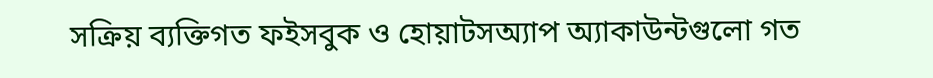সক্রিয় ব্যক্তিগত ফইসবুক ও হোয়াটসঅ্যাপ অ্যাকাউন্টগুলো গত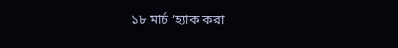১৮ মার্চ ‘হ্যাক করা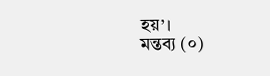হয়’।
মন্তব্য (০)